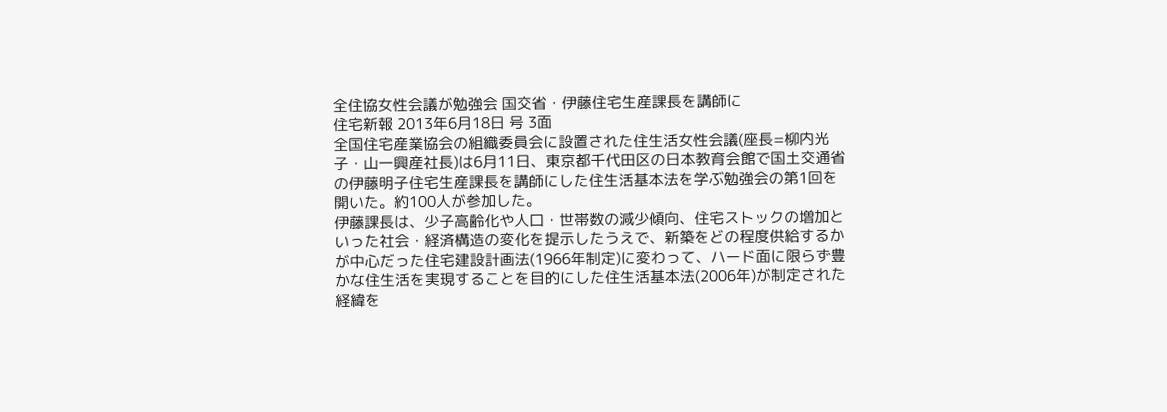全住協女性会議が勉強会 国交省・伊藤住宅生産課長を講師に
住宅新報 2013年6月18日 号 3面
全国住宅産業協会の組織委員会に設置された住生活女性会議(座長=柳内光子・山一興産社長)は6月11日、東京都千代田区の日本教育会館で国土交通省の伊藤明子住宅生産課長を講師にした住生活基本法を学ぶ勉強会の第1回を開いた。約100人が参加した。
伊藤課長は、少子高齢化や人口・世帯数の減少傾向、住宅ストックの増加といった社会・経済構造の変化を提示したうえで、新築をどの程度供給するかが中心だった住宅建設計画法(1966年制定)に変わって、ハード面に限らず豊かな住生活を実現することを目的にした住生活基本法(2006年)が制定された経緯を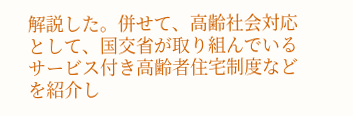解説した。併せて、高齢社会対応として、国交省が取り組んでいるサービス付き高齢者住宅制度などを紹介し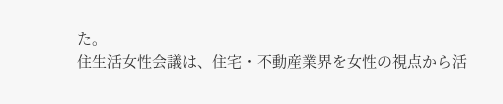た。
住生活女性会議は、住宅・不動産業界を女性の視点から活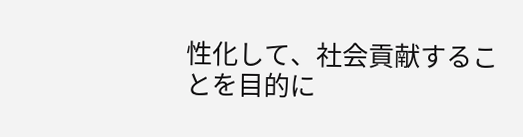性化して、社会貢献することを目的に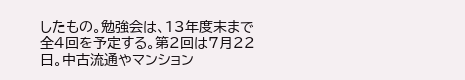したもの。勉強会は、13年度末まで全4回を予定する。第2回は7月22日。中古流通やマンション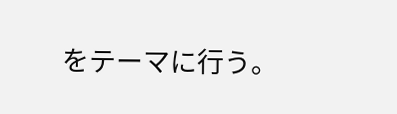をテーマに行う。